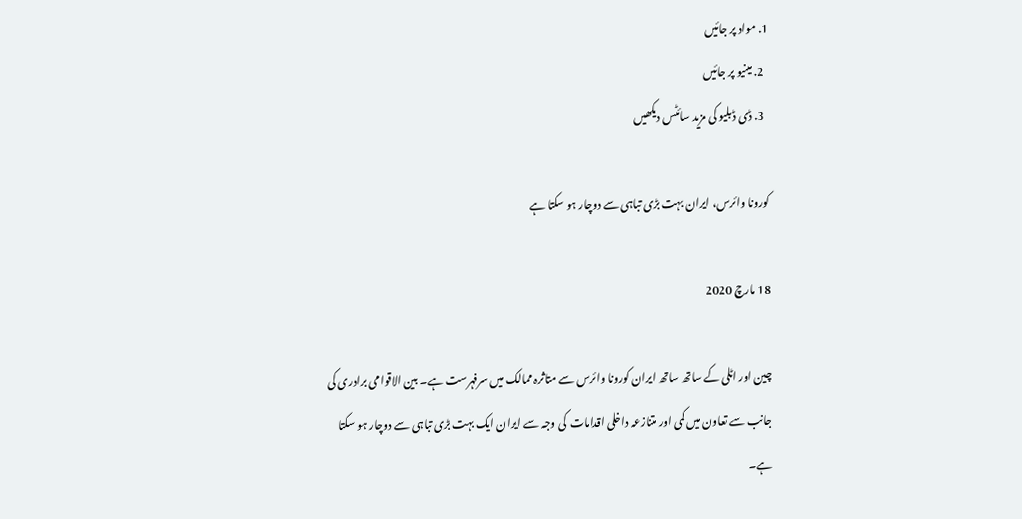1. مواد پر جائیں
  2. مینیو پر جائیں
  3. ڈی ڈبلیو کی مزید سائٹس دیکھیں

کورونا وائرس، ایران بہت بڑی تباہی سے دوچار ہو سکتا ہے

18 مارچ 2020

چین اور اٹلی کے ساتھ ساتھ ایران کورونا وائرس سے متاثرہ ممالک میں سرفہرست ہے۔ بین الاقوامی برادری کی جانب سے تعاون میں کمی اور متنازعہ داخلی اقدامات  کی وجہ سے ایران ایک بہت بڑی تباہی سے دوچار ہو سکتا ہے۔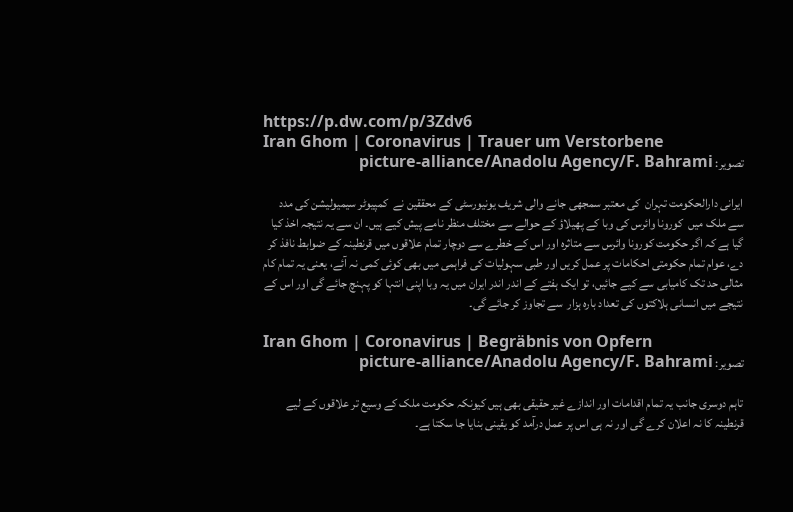https://p.dw.com/p/3Zdv6
Iran Ghom | Coronavirus | Trauer um Verstorbene
تصویر: picture-alliance/Anadolu Agency/F. Bahrami

ایرانی دارالحکومت تہران  کی معتبر سمجھی جانے والی شریف یونیورسٹی کے محققین نے  کمپیوٹر سیمیولیشن کی مدد سے ملک میں  کورونا وائرس کی وبا کے پھیلاؤ کے حوالے سے مختلف منظر نامے پیش کیے ہیں۔ ان سے یہ نتیجہ اخذ کیا گیا ہے کہ اگر حکومت کورونا وائرس سے متاثرہ اور اس کے خطرے سے دوچار تمام علاقوں میں قرنطینہ کے ضوابط نافذ کر دے، عوام تمام حکومتی احکامات پر عمل کریں اور طبی سہولیات کی فراہمی میں بھی کوئی کمی نہ آئے، یعنی یہ تمام کام مثالی حد تک کامیابی سے کیے جائیں، تو ایک ہفتے کے اندر اندر ایران میں یہ وبا اپنی انتہا کو پہنچ جائے گی اور اس کے نتیجے میں انسانی ہلاکتوں کی تعداد بارہ ہزار  سے تجاوز کر جائے گی۔

Iran Ghom | Coronavirus | Begräbnis von Opfern
تصویر: picture-alliance/Anadolu Agency/F. Bahrami

تاہم دوسری جانب یہ تمام اقدامات اور اندازے غیر حقیقی بھی ہیں کیونکہ حکومت ملک کے وسیع تر علاقوں کے لیے قرنطینہ کا نہ اعلان کرے گی اور نہ ہی اس پر عمل درآمد کو یقینی بنایا جا سکتا ہے۔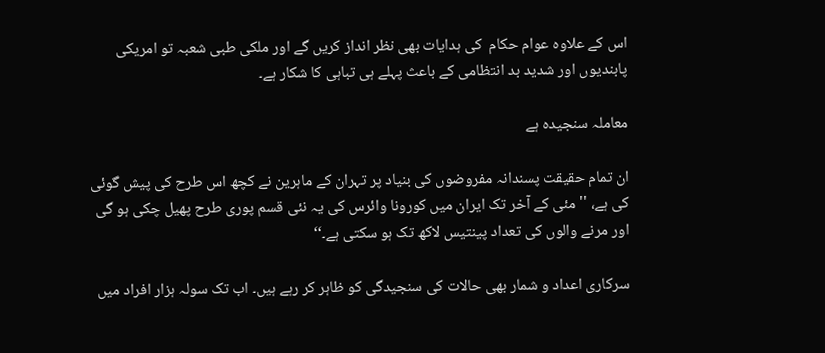اس کے علاوہ عوام حکام  کی ہدایات بھی نظر انداز کریں گے اور ملکی طبی شعبہ تو امریکی پابندیوں اور شدید بد انتظامی کے باعث پہلے ہی تباہی کا شکار ہے۔

معاملہ سنجیدہ ہے

ان تمام حقیقت پسندانہ مفروضوں کی بنیاد پر تہران کے ماہرین نے کچھ اس طرح کی پیش گوئی کی ہے، ''مئی کے آخر تک ایران میں کورونا وائرس کی یہ نئی قسم پوری طرح پھیل چکی ہو گی اور مرنے والوں کی تعداد پینتیس لاکھ تک ہو سکتی ہے۔‘‘

سرکاری اعداد و شمار بھی حالات کی سنجیدگی کو ظاہر کر رہے ہیں۔ اب تک سولہ ہزار افراد میں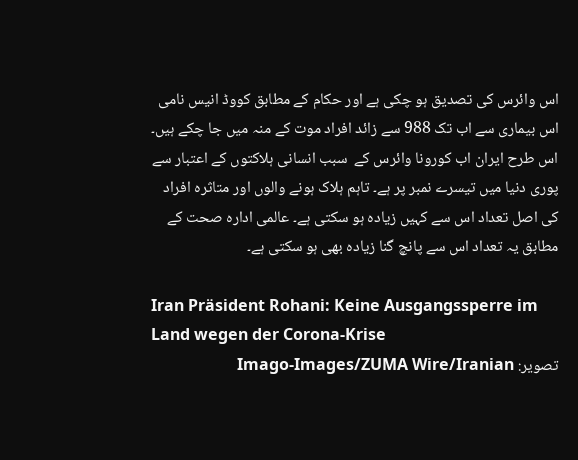اس وائرس کی تصدیق ہو چکی ہے اور حکام کے مطابق کووڈ انیس نامی اس بیماری سے اب تک 988 سے زائد افراد موت کے منہ میں جا چکے ہیں۔ اس طرح ایران اب کورونا وائرس کے  سبب انسانی ہلاکتوں کے اعتبار سے پوری دنیا میں تیسرے نمبر پر ہے۔ تاہم ہلاک ہونے والوں اور متاثرہ افراد کی اصل تعداد اس سے کہیں زیادہ ہو سکتی ہے۔ عالمی ادارہ صحت کے مطابق یہ تعداد اس سے پانچ گنا زیادہ بھی ہو سکتی ہے۔

Iran Präsident Rohani: Keine Ausgangssperre im Land wegen der Corona-Krise
تصویر: Imago-Images/ZUMA Wire/Iranian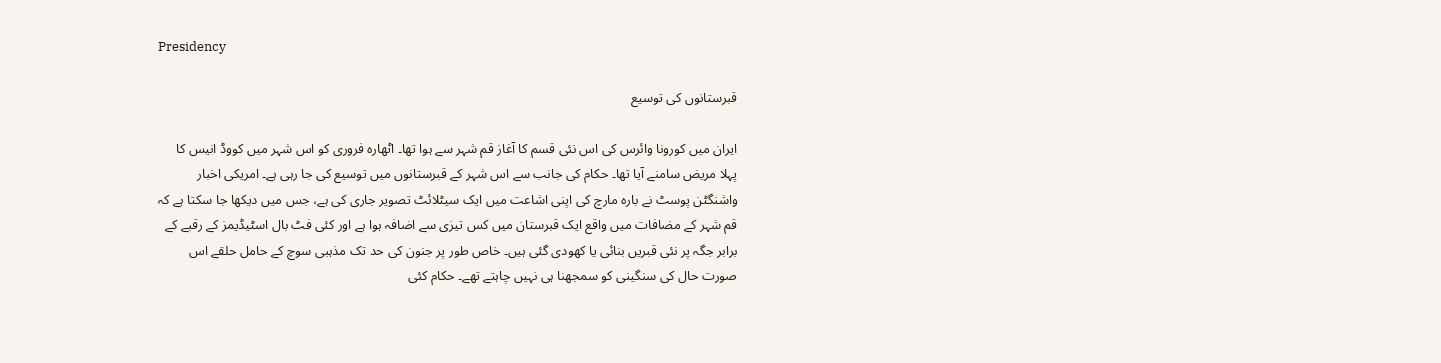Presidency

قبرستانوں کی توسیع

ایران میں کورونا وائرس کی اس نئی قسم کا آغاز قم شہر سے ہوا تھا۔ اٹھارہ فروری کو اس شہر میں کووڈ انیس کا پہلا مریض سامنے آیا تھا۔ حکام کی جانب سے اس شہر کے قبرستانوں میں توسیع کی جا رہی ہے۔ امریکی اخبار واشنگٹن پوسٹ نے بارہ مارچ کی اپنی اشاعت میں ایک سیٹلائٹ تصویر جاری کی ہے، جس میں دیکھا جا سکتا ہے کہ قم شہر کے مضافات میں واقع ایک قبرستان میں کس تیزی سے اضافہ ہوا ہے اور کئی فٹ بال اسٹیڈیمز کے رقبے کے برابر جگہ پر نئی قبریں بنائی یا کھودی گئی ہیں۔ خاص طور پر جنون کی حد تک مذہبی سوچ کے حامل حلقے اس صورت حال کی سنگینی کو سمجھنا ہی نہیں چاہتے تھے۔ حکام کئی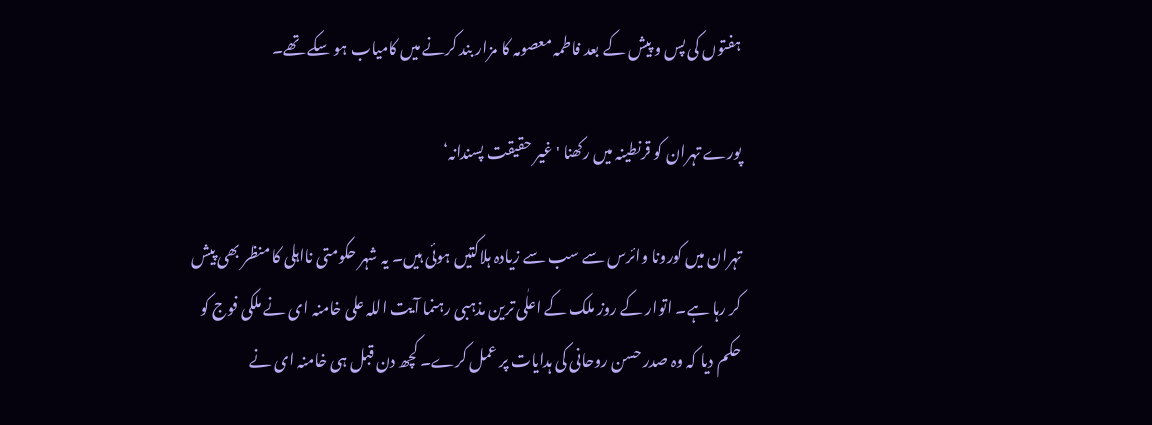ہفتوں کی پس و پیش کے بعد فاطمہ معصومہ کا مزار بند کرنے میں کامیاب ہو سکے تھے۔

پورے تہران کو قرنطینہ میں رکھنا 'غیر حقیقت پسندانہ‘

تہران میں کورونا وائرس سے سب سے زیادہ ہلاکتیں ہوئی ہیں۔ یہ شہر حکومتی نااہلی کا منظر بھی پیش کر رہا ہے۔ اتوار کے روز ملک کے اعلٰی ترین مذہبی رہنما آیت اللہ علی خامنہ ای نے ملکی فوج کو حکم دیا کہ وہ صدر حسن روحانی کی ہدایات پر عمل کرے۔ کچھ دن قبل ہی خامنہ ای نے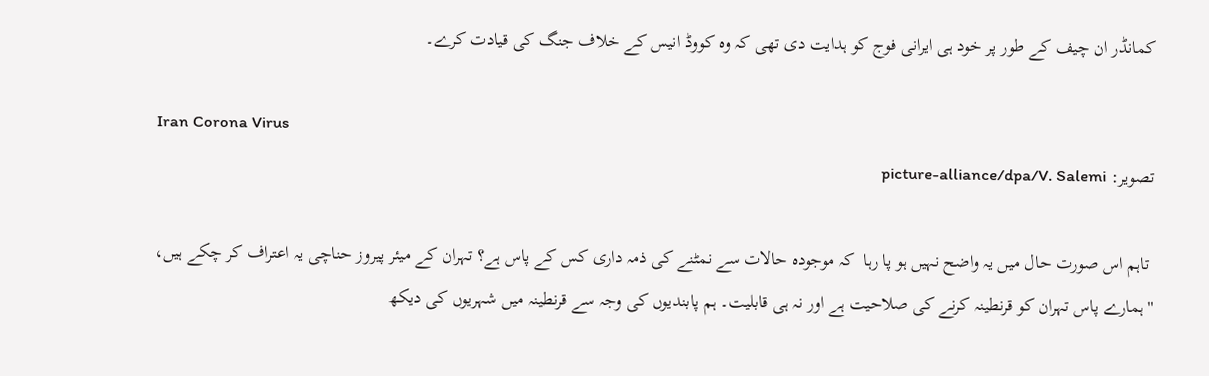کمانڈر ان چیف کے طور پر خود ہی ایرانی فوج کو ہدایت دی تھی کہ وہ کووڈ انیس کے خلاف جنگ کی قیادت کرے۔

Iran Corona Virus
تصویر: picture-alliance/dpa/V. Salemi

 تاہم اس صورت حال میں یہ واضح نہیں ہو پا رہا  کہ موجودہ حالات سے نمٹنے کی ذمہ داری کس کے پاس ہے؟ تہران کے میئر پیروز حناچی یہ اعتراف کر چکے ہیں، ''ہمارے پاس تہران کو قرنطینہ کرنے کی صلاحیت ہے اور نہ ہی قابلیت۔ ہم پابندیوں کی وجہ سے قرنطینہ میں شہریوں کی دیکھ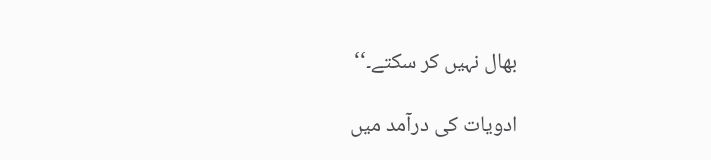بھال نہیں کر سکتے۔‘‘

ادویات کی درآمد میں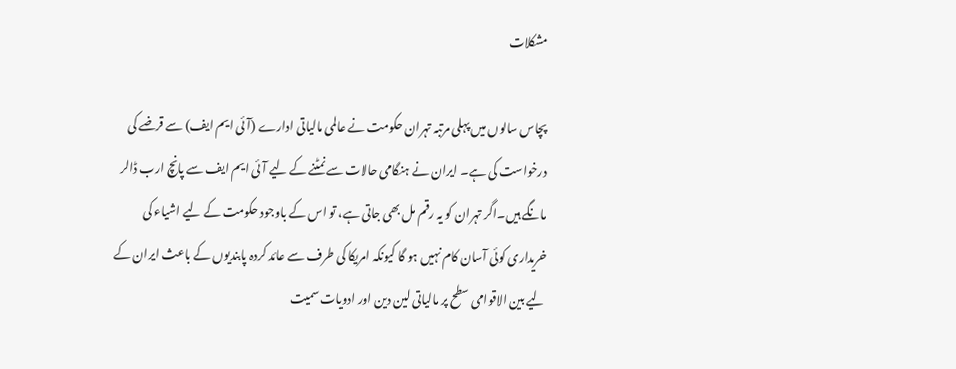مشکلات

پچاس سالوں میں پہلی مرتبہ تہران حکومت نے عالمی مالیاتی ادارے (آئی ایم ایف) سے قرضے کی درخواست کی ہے۔ ایران نے ہنگامی حالات سے نمٹنے کے لیے آئی ایم ایف سے پانچ ارب ڈالر مانگے ہیں۔اگر تہران کو یہ رقم مل بھی جاتی ہے، تو اس کے باوجود حکومت کے لیے اشیاء کی خریداری کوئی آسان کام نہیں ہو گا کیونکہ امریکا کی طرف سے عائد کردہ پابندیوں کے باعث ایران کے لیے بین الاقوامی سطح پر مالیاتی لین دین اور ادویات سمیت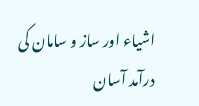اشیاء اور ساز و سامان کی درآمد آسان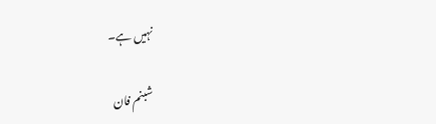نہیں ہے۔

شبنم فان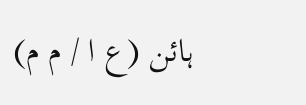ہائن (ع ا / م م)